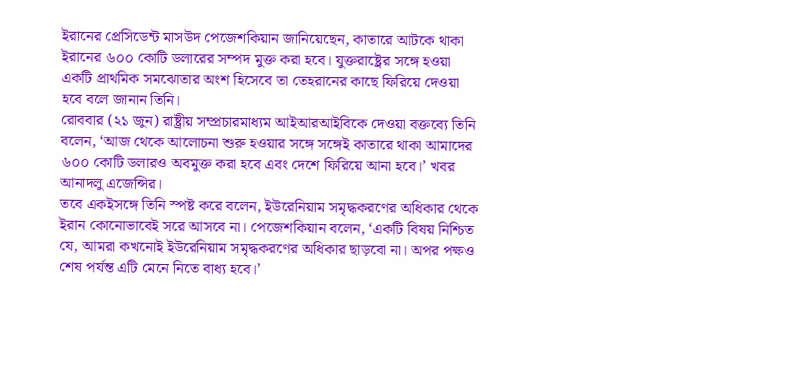ইরানের প্রেসিডেন্ট মাসউদ পেজেশকিয়ান জানিয়েছেন, কাতারে আটকে থাকা ইরানের ৬০০ কোটি ডলারের সম্পদ মুক্ত করা হবে। যুক্তরাষ্ট্রের সঙ্গে হওয়া একটি প্রাথমিক সমঝোতার অংশ হিসেবে তা তেহরানের কাছে ফিরিয়ে দেওয়া হবে বলে জানান তিনি।
রোববার (২১ জুন) রাষ্ট্রীয় সম্প্রচারমাধ্যম আইআরআইবিকে দেওয়া বক্তব্যে তিনি বলেন, ‘আজ থেকে আলোচনা শুরু হওয়ার সঙ্গে সঙ্গেই কাতারে থাকা আমাদের ৬০০ কোটি ডলারও অবমুক্ত করা হবে এবং দেশে ফিরিয়ে আনা হবে।’ খবর আনাদলু এজেন্সির।
তবে একইসঙ্গে তিনি স্পষ্ট করে বলেন, ইউরেনিয়াম সমৃদ্ধকরণের অধিকার থেকে ইরান কোনোভাবেই সরে আসবে না। পেজেশকিয়ান বলেন, ‘একটি বিষয় নিশ্চিত যে, আমরা কখনোই ইউরেনিয়াম সমৃদ্ধকরণের অধিকার ছাড়বো না। অপর পক্ষও শেষ পর্যন্ত এটি মেনে নিতে বাধ্য হবে।’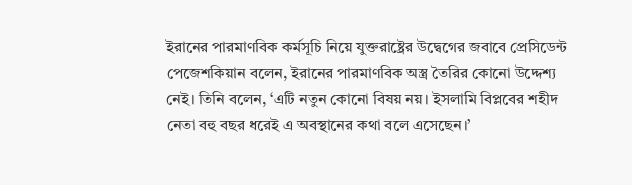ইরানের পারমাণবিক কর্মসূচি নিয়ে যুক্তরাষ্ট্রের উদ্বেগের জবাবে প্রেসিডেন্ট পেজেশকিয়ান বলেন, ইরানের পারমাণবিক অস্ত্র তৈরির কোনো উদ্দেশ্য নেই। তিনি বলেন, ‘এটি নতুন কোনো বিষয় নয়। ইসলামি বিপ্লবের শহীদ নেতা বহু বছর ধরেই এ অবস্থানের কথা বলে এসেছেন।’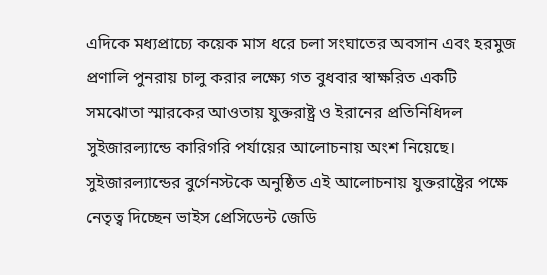এদিকে মধ্যপ্রাচ্যে কয়েক মাস ধরে চলা সংঘাতের অবসান এবং হরমুজ প্রণালি পুনরায় চালু করার লক্ষ্যে গত বুধবার স্বাক্ষরিত একটি সমঝোতা স্মারকের আওতায় যুক্তরাষ্ট্র ও ইরানের প্রতিনিধিদল সুইজারল্যান্ডে কারিগরি পর্যায়ের আলোচনায় অংশ নিয়েছে।
সুইজারল্যান্ডের বুর্গেনস্টকে অনুষ্ঠিত এই আলোচনায় যুক্তরাষ্ট্রের পক্ষে নেতৃত্ব দিচ্ছেন ভাইস প্রেসিডেন্ট জেডি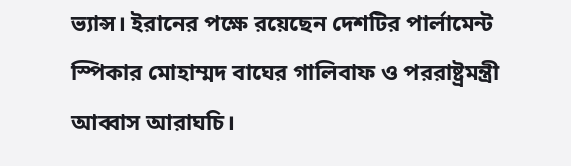ভ্যান্স। ইরানের পক্ষে রয়েছেন দেশটির পার্লামেন্ট স্পিকার মোহাম্মদ বাঘের গালিবাফ ও পররাষ্ট্রমন্ত্রী আব্বাস আরাঘচি।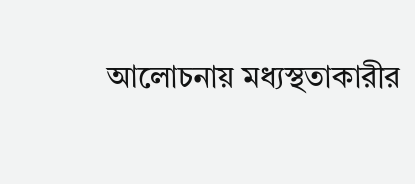আলোচনায় মধ্যস্থতাকারীর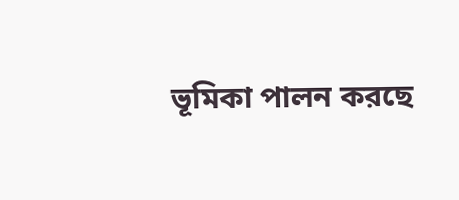ভূমিকা পালন করছে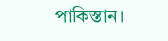পাকিস্তান।